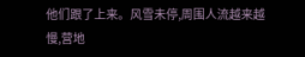他们跟了上来。风雪未停,周围人流越来越慢,营地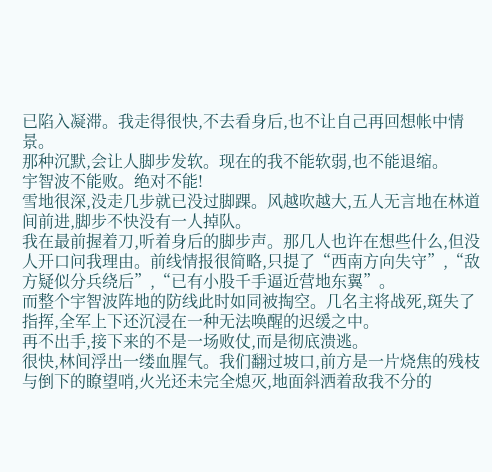已陷入凝滞。我走得很快,不去看身后,也不让自己再回想帐中情景。
那种沉默,会让人脚步发软。现在的我不能软弱,也不能退缩。
宇智波不能败。绝对不能!
雪地很深,没走几步就已没过脚踝。风越吹越大,五人无言地在林道间前进,脚步不快没有一人掉队。
我在最前握着刀,听着身后的脚步声。那几人也许在想些什么,但没人开口问我理由。前线情报很简略,只提了“西南方向失守”,“敌方疑似分兵绕后”,“已有小股千手逼近营地东翼”。
而整个宇智波阵地的防线此时如同被掏空。几名主将战死,斑失了指挥,全军上下还沉浸在一种无法唤醒的迟缓之中。
再不出手,接下来的不是一场败仗,而是彻底溃逃。
很快,林间浮出一缕血腥气。我们翻过坡口,前方是一片烧焦的残枝与倒下的瞭望哨,火光还未完全熄灭,地面斜洒着敌我不分的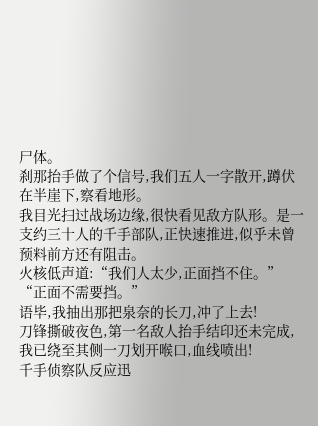尸体。
刹那抬手做了个信号,我们五人一字散开,蹲伏在半崖下,察看地形。
我目光扫过战场边缘,很快看见敌方队形。是一支约三十人的千手部队,正快速推进,似乎未曾预料前方还有阻击。
火核低声道:“我们人太少,正面挡不住。”
“正面不需要挡。”
语毕,我抽出那把泉奈的长刀,冲了上去!
刀锋撕破夜色,第一名敌人抬手结印还未完成,我已绕至其侧一刀划开喉口,血线喷出!
千手侦察队反应迅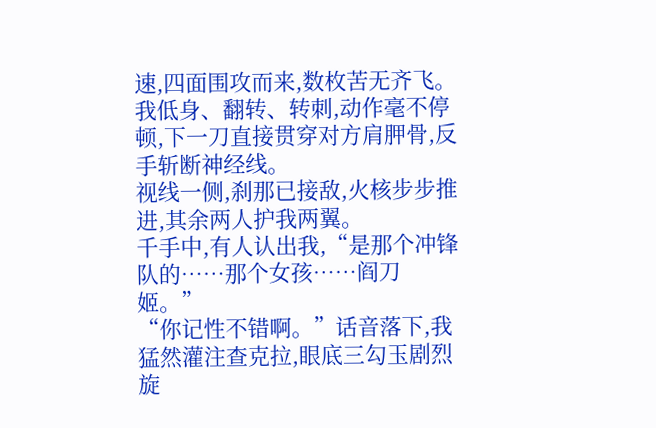速,四面围攻而来,数枚苦无齐飞。我低身、翻转、转刺,动作毫不停顿,下一刀直接贯穿对方肩胛骨,反手斩断神经线。
视线一侧,刹那已接敌,火核步步推进,其余两人护我两翼。
千手中,有人认出我,“是那个冲锋队的……那个女孩……阎刀姬。”
“你记性不错啊。”话音落下,我猛然灌注查克拉,眼底三勾玉剧烈旋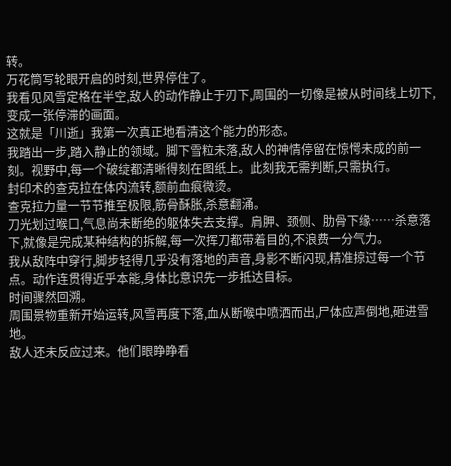转。
万花筒写轮眼开启的时刻,世界停住了。
我看见风雪定格在半空,敌人的动作静止于刃下,周围的一切像是被从时间线上切下,变成一张停滞的画面。
这就是「川逝」我第一次真正地看清这个能力的形态。
我踏出一步,踏入静止的领域。脚下雪粒未落,敌人的神情停留在惊愕未成的前一刻。视野中,每一个破绽都清晰得刻在图纸上。此刻我无需判断,只需执行。
封印术的查克拉在体内流转,额前血痕微烫。
查克拉力量一节节推至极限,筋骨酥胀,杀意翻涌。
刀光划过喉口,气息尚未断绝的躯体失去支撑。肩胛、颈侧、肋骨下缘……杀意落下,就像是完成某种结构的拆解,每一次挥刀都带着目的,不浪费一分气力。
我从敌阵中穿行,脚步轻得几乎没有落地的声音,身影不断闪现,精准掠过每一个节点。动作连贯得近乎本能,身体比意识先一步抵达目标。
时间骤然回溯。
周围景物重新开始运转,风雪再度下落,血从断喉中喷洒而出,尸体应声倒地,砸进雪地。
敌人还未反应过来。他们眼睁睁看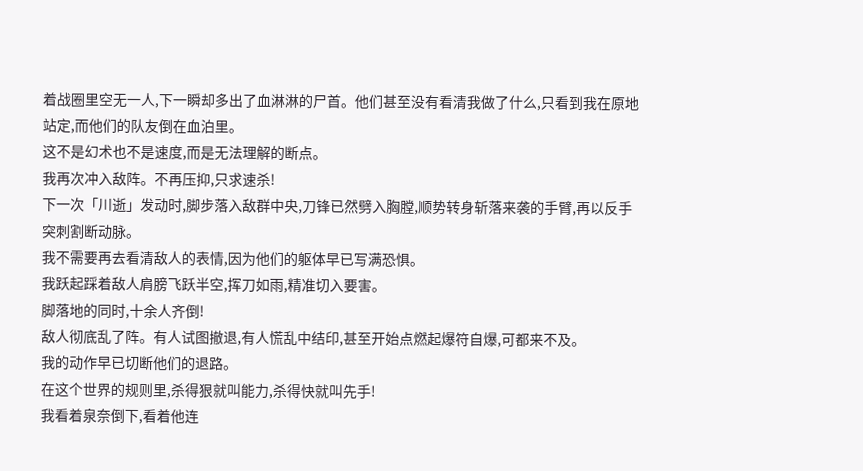着战圈里空无一人,下一瞬却多出了血淋淋的尸首。他们甚至没有看清我做了什么,只看到我在原地站定,而他们的队友倒在血泊里。
这不是幻术也不是速度,而是无法理解的断点。
我再次冲入敌阵。不再压抑,只求速杀!
下一次「川逝」发动时,脚步落入敌群中央,刀锋已然劈入胸膛,顺势转身斩落来袭的手臂,再以反手突刺割断动脉。
我不需要再去看清敌人的表情,因为他们的躯体早已写满恐惧。
我跃起踩着敌人肩膀飞跃半空,挥刀如雨,精准切入要害。
脚落地的同时,十余人齐倒!
敌人彻底乱了阵。有人试图撤退,有人慌乱中结印,甚至开始点燃起爆符自爆,可都来不及。
我的动作早已切断他们的退路。
在这个世界的规则里,杀得狠就叫能力,杀得快就叫先手!
我看着泉奈倒下,看着他连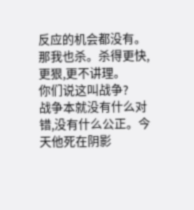反应的机会都没有。
那我也杀。杀得更快,更狠,更不讲理。
你们说这叫战争?
战争本就没有什么对错,没有什么公正。今天他死在阴影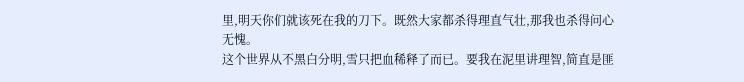里,明天你们就该死在我的刀下。既然大家都杀得理直气壮,那我也杀得问心无愧。
这个世界从不黑白分明,雪只把血稀释了而已。要我在泥里讲理智,简直是匪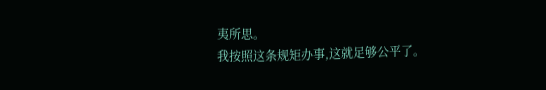夷所思。
我按照这条规矩办事,这就足够公平了。